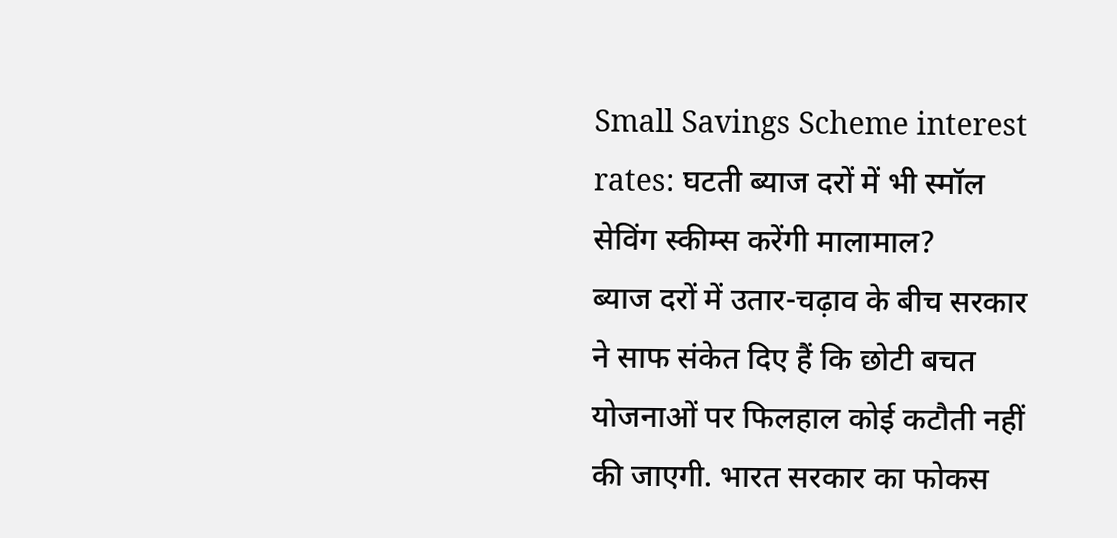Small Savings Scheme interest rates: घटती ब्याज दरों में भी स्मॉल सेविंग स्कीम्स करेंगी मालामाल?
ब्याज दरों में उतार-चढ़ाव के बीच सरकार ने साफ संकेत दिए हैं कि छोटी बचत योजनाओं पर फिलहाल कोई कटौती नहीं की जाएगी. भारत सरकार का फोकस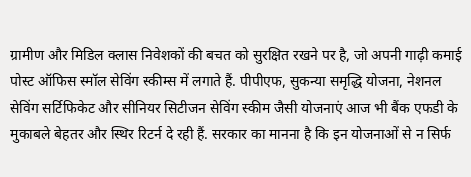ग्रामीण और मिडिल क्लास निवेशकों की बचत को सुरक्षित रखने पर है, जो अपनी गाढ़ी कमाई पोस्ट ऑफिस स्मॉल सेविंग स्कीम्स में लगाते हैं. पीपीएफ, सुकन्या समृद्धि योजना, नेशनल सेविंग सर्टिफिकेट और सीनियर सिटीजन सेविंग स्कीम जैसी योजनाएं आज भी बैंक एफडी के मुकाबले बेहतर और स्थिर रिटर्न दे रही हैं. सरकार का मानना है कि इन योजनाओं से न सिर्फ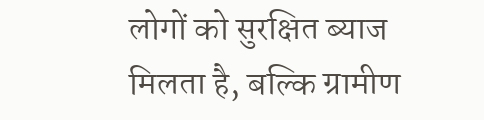लोगों को सुरक्षित ब्याज मिलता है, बल्कि ग्रामीण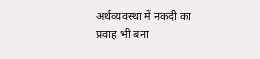अर्थव्यवस्था में नकदी का प्रवाह भी बना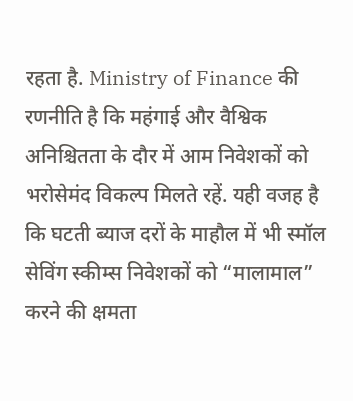रहता है. Ministry of Finance की रणनीति है कि महंगाई और वैश्विक अनिश्चितता के दौर में आम निवेशकों को भरोसेमंद विकल्प मिलते रहें. यही वजह है कि घटती ब्याज दरों के माहौल में भी स्मॉल सेविंग स्कीम्स निवेशकों को “मालामाल” करने की क्षमता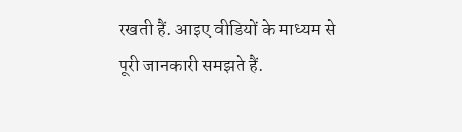रखती हैं. आइए वीडियों के माध्यम से पूरी जानकारी समझते हैं.